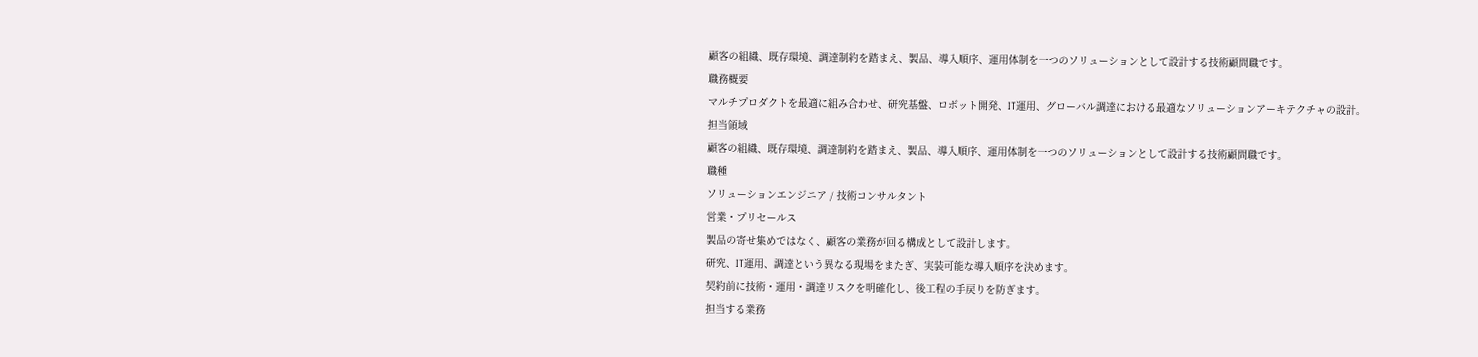顧客の組織、既存環境、調達制約を踏まえ、製品、導入順序、運用体制を一つのソリューションとして設計する技術顧問職です。
職務概要
マルチプロダクトを最適に組み合わせ、研究基盤、ロボット開発、IT運用、グローバル調達における最適なソリューションアーキテクチャの設計。
担当領域
顧客の組織、既存環境、調達制約を踏まえ、製品、導入順序、運用体制を一つのソリューションとして設計する技術顧問職です。
職種
ソリューションエンジニア / 技術コンサルタント
営業・プリセールス
製品の寄せ集めではなく、顧客の業務が回る構成として設計します。
研究、IT運用、調達という異なる現場をまたぎ、実装可能な導入順序を決めます。
契約前に技術・運用・調達リスクを明確化し、後工程の手戻りを防ぎます。
担当する業務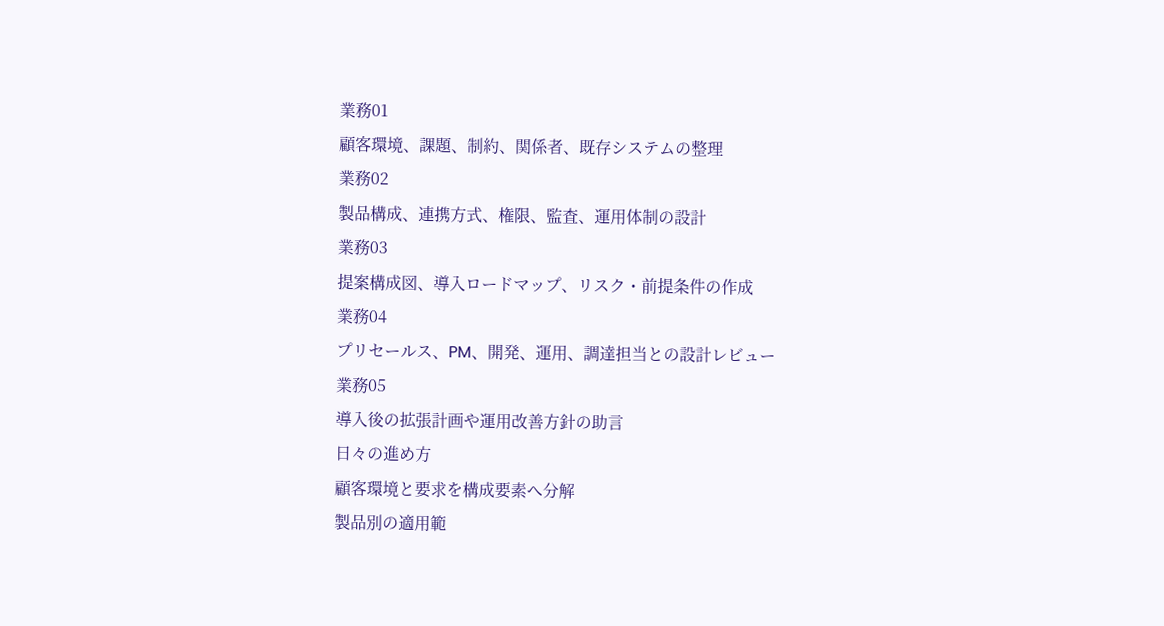業務01
顧客環境、課題、制約、関係者、既存システムの整理
業務02
製品構成、連携方式、権限、監査、運用体制の設計
業務03
提案構成図、導入ロードマップ、リスク・前提条件の作成
業務04
プリセールス、PM、開発、運用、調達担当との設計レビュー
業務05
導入後の拡張計画や運用改善方針の助言
日々の進め方
顧客環境と要求を構成要素へ分解
製品別の適用範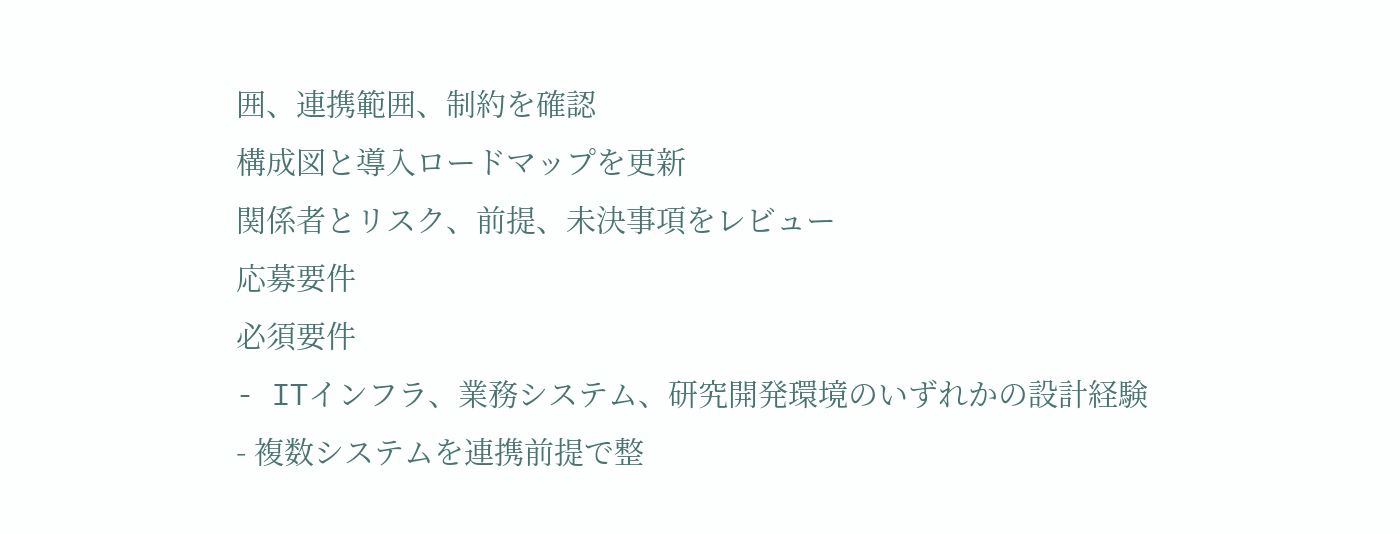囲、連携範囲、制約を確認
構成図と導入ロードマップを更新
関係者とリスク、前提、未決事項をレビュー
応募要件
必須要件
- ITインフラ、業務システム、研究開発環境のいずれかの設計経験
- 複数システムを連携前提で整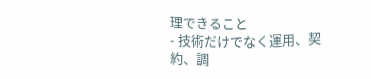理できること
- 技術だけでなく運用、契約、調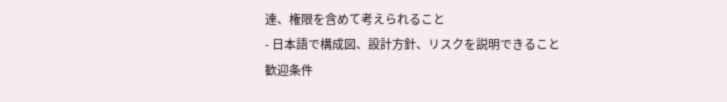達、権限を含めて考えられること
- 日本語で構成図、設計方針、リスクを説明できること
歓迎条件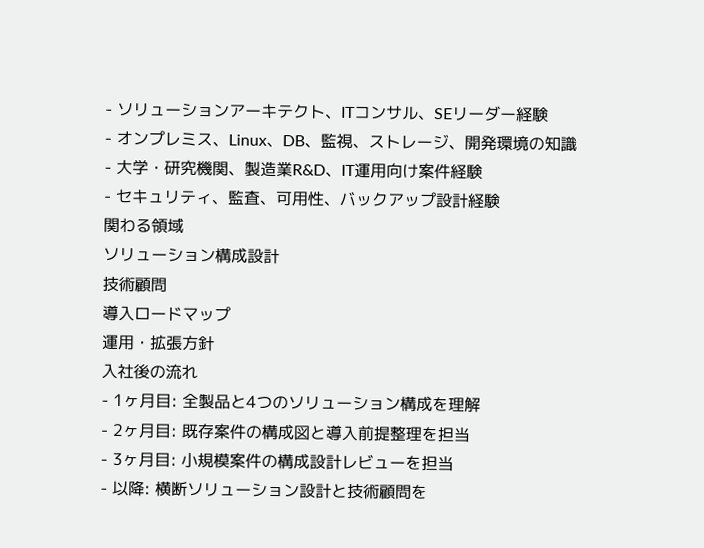- ソリューションアーキテクト、ITコンサル、SEリーダー経験
- オンプレミス、Linux、DB、監視、ストレージ、開発環境の知識
- 大学・研究機関、製造業R&D、IT運用向け案件経験
- セキュリティ、監査、可用性、バックアップ設計経験
関わる領域
ソリューション構成設計
技術顧問
導入ロードマップ
運用・拡張方針
入社後の流れ
- 1ヶ月目: 全製品と4つのソリューション構成を理解
- 2ヶ月目: 既存案件の構成図と導入前提整理を担当
- 3ヶ月目: 小規模案件の構成設計レビューを担当
- 以降: 横断ソリューション設計と技術顧問を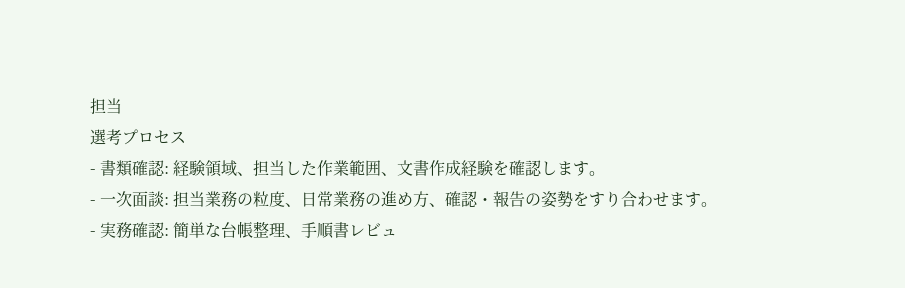担当
選考プロセス
- 書類確認: 経験領域、担当した作業範囲、文書作成経験を確認します。
- 一次面談: 担当業務の粒度、日常業務の進め方、確認・報告の姿勢をすり合わせます。
- 実務確認: 簡単な台帳整理、手順書レビュ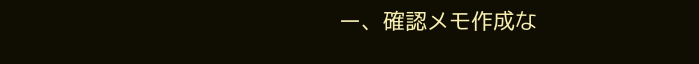ー、確認メモ作成な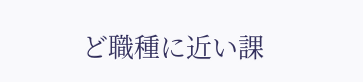ど職種に近い課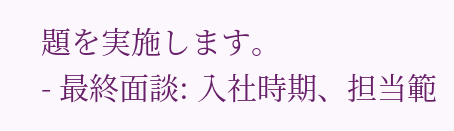題を実施します。
- 最終面談: 入社時期、担当範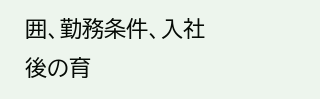囲、勤務条件、入社後の育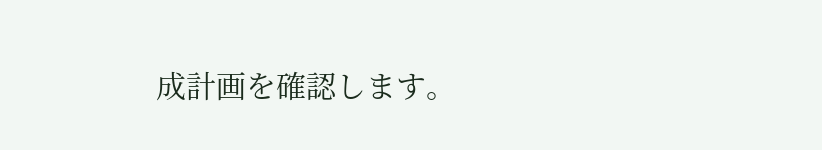成計画を確認します。